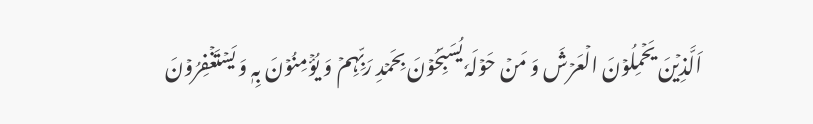اَلَّذِیۡنَ یَحۡمِلُوۡنَ الۡعَرۡشَ وَ مَنۡ حَوۡلَہٗ یُسَبِّحُوۡنَ بِحَمۡدِ رَبِّہِمۡ وَ یُؤۡمِنُوۡنَ بِہٖ وَ یَسۡتَغۡفِرُوۡنَ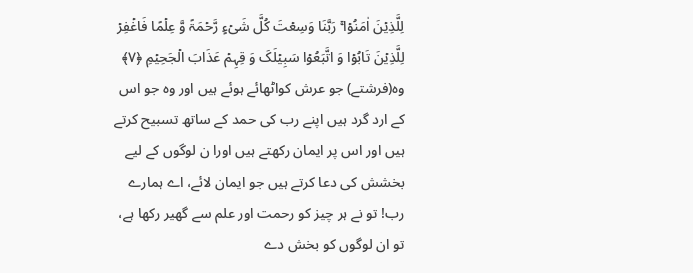لِلَّذِیۡنَ اٰمَنُوۡا ۚ رَبَّنَا وَسِعۡتَ کُلَّ شَیۡءٍ رَّحۡمَۃً وَّ عِلۡمًا فَاغۡفِرۡ لِلَّذِیۡنَ تَابُوۡا وَ اتَّبَعُوۡا سَبِیۡلَکَ وَ قِہِمۡ عَذَابَ الۡجَحِیۡمِ ﴿۷﴾
وہ(فرشتے) جو عرش کواٹھائے ہوئے ہیں اور وہ جو اس کے ارد گرد ہیں اپنے رب کی حمد کے ساتھ تسبیح کرتے ہیں اور اس پر ایمان رکھتے ہیں اورا ن لوگوں کے لیے بخشش کی دعا کرتے ہیں جو ایمان لائے، اے ہمارے رب! تو نے ہر چیز کو رحمت اور علم سے گھیر رکھا ہے، تو ان لوگوں کو بخش دے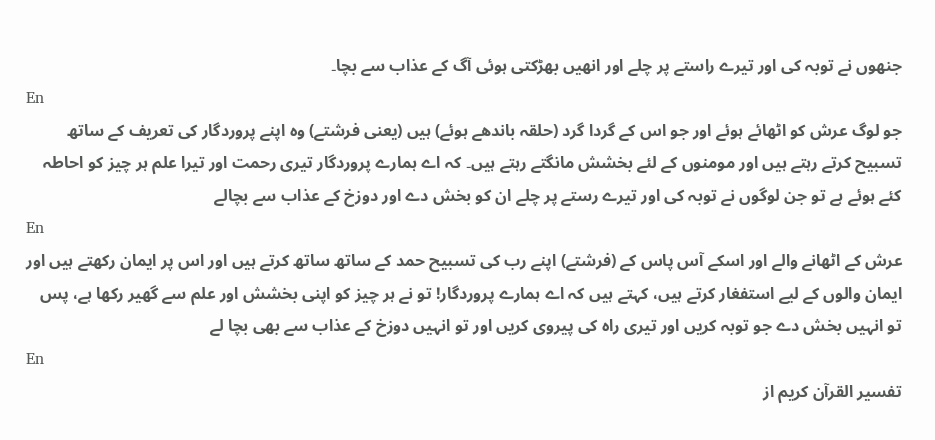جنھوں نے توبہ کی اور تیرے راستے پر چلے اور انھیں بھڑکتی ہوئی آگ کے عذاب سے بچا۔
En
جو لوگ عرش کو اٹھائے ہوئے اور جو اس کے گردا گرد (حلقہ باندھے ہوئے) ہیں (یعنی فرشتے) وہ اپنے پروردگار کی تعریف کے ساتھ تسبیح کرتے رہتے ہیں اور مومنوں کے لئے بخشش مانگتے رہتے ہیں۔ کہ اے ہمارے پروردگار تیری رحمت اور تیرا علم ہر چیز کو احاطہ کئے ہوئے ہے تو جن لوگوں نے توبہ کی اور تیرے رستے پر چلے ان کو بخش دے اور دوزخ کے عذاب سے بچالے
En
عرش کے اٹھانے والے اور اسکے آس پاس کے (فرشتے) اپنے رب کی تسبیح حمد کے ساتھ ساتھ کرتے ہیں اور اس پر ایمان رکھتے ہیں اور ایمان والوں کے لیے استفغار کرتے ہیں، کہتے ہیں کہ اے ہمارے پروردگار! تو نے ہر چیز کو اپنی بخشش اور علم سے گھیر رکھا ہے، پس تو انہیں بخش دے جو توبہ کریں اور تیری راه کی پیروی کریں اور تو انہیں دوزخ کے عذاب سے بھی بچا لے
En
تفسیر القرآن کریم از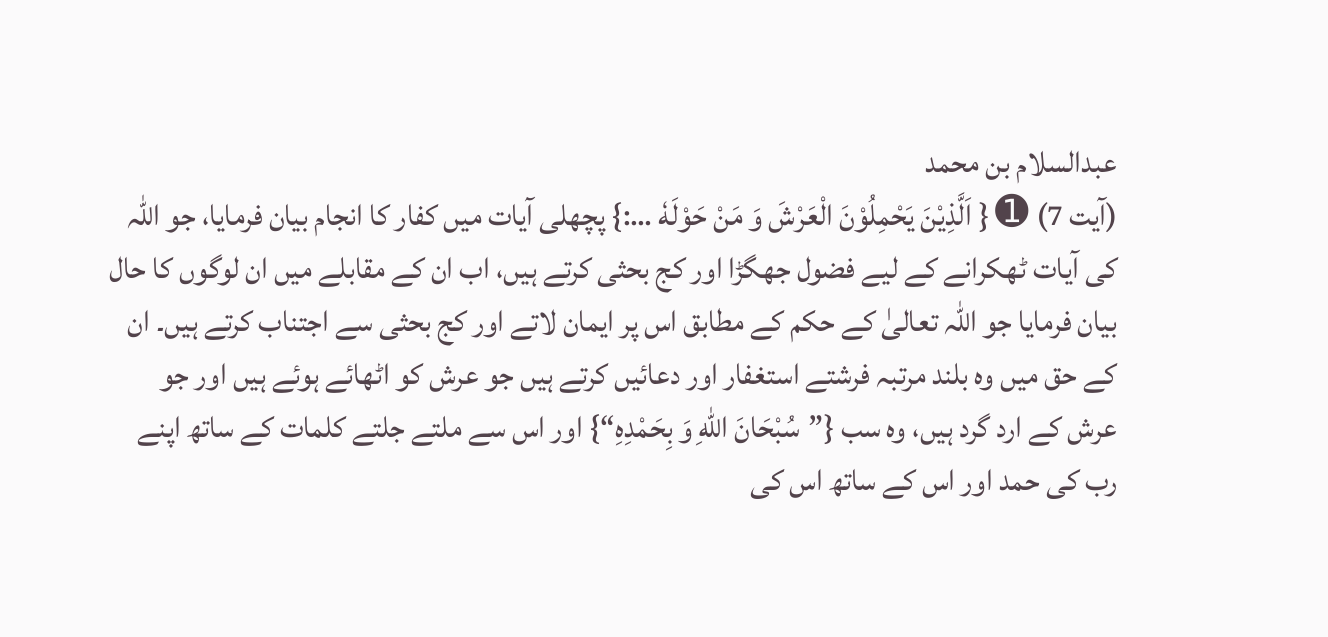عبدالسلام بن محمد
(آیت 7) ➊ { اَلَّذِيْنَ يَحْمِلُوْنَ الْعَرْشَ وَ مَنْ حَوْلَهٗ …:} پچھلی آیات میں کفار کا انجام بیان فرمایا، جو اللہ کی آیات ٹھکرانے کے لیے فضول جھگڑا اور کج بحثی کرتے ہیں، اب ان کے مقابلے میں ان لوگوں کا حال بیان فرمایا جو اللہ تعالیٰ کے حکم کے مطابق اس پر ایمان لاتے اور کج بحثی سے اجتناب کرتے ہیں۔ ان کے حق میں وہ بلند مرتبہ فرشتے استغفار اور دعائیں کرتے ہیں جو عرش کو اٹھائے ہوئے ہیں اور جو عرش کے ارد گرد ہیں، وہ سب {”سُبْحَانَ اللّٰهِ وَ بِحَمْدِهِ“} اور اس سے ملتے جلتے کلمات کے ساتھ اپنے رب کی حمد اور اس کے ساتھ اس کی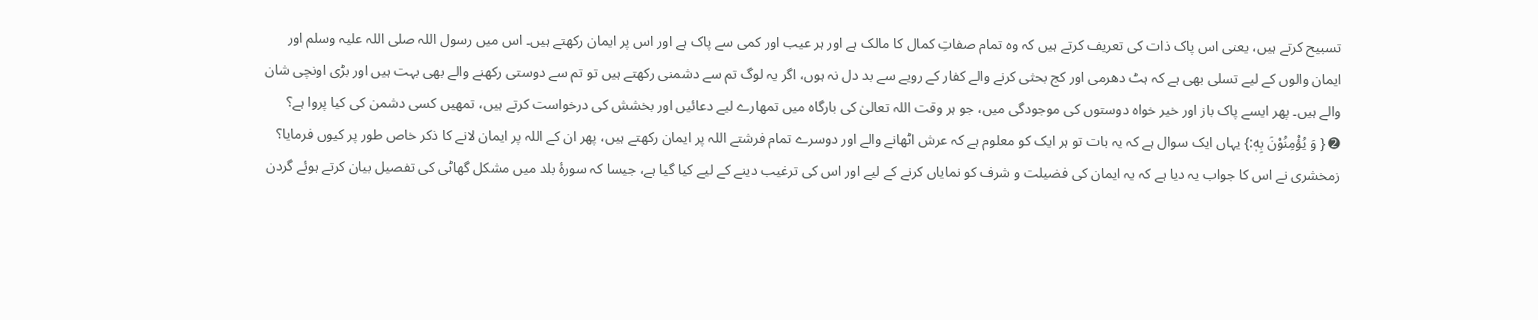تسبیح کرتے ہیں، یعنی اس پاک ذات کی تعریف کرتے ہیں کہ وہ تمام صفاتِ کمال کا مالک ہے اور ہر عیب اور کمی سے پاک ہے اور اس پر ایمان رکھتے ہیں۔ اس میں رسول اللہ صلی اللہ علیہ وسلم اور ایمان والوں کے لیے تسلی بھی ہے کہ ہٹ دھرمی اور کج بحثی کرنے والے کفار کے رویے سے بد دل نہ ہوں، اگر یہ لوگ تم سے دشمنی رکھتے ہیں تو تم سے دوستی رکھنے والے بھی بہت ہیں اور بڑی اونچی شان والے ہیں۔ پھر ایسے پاک باز اور خیر خواہ دوستوں کی موجودگی میں، جو ہر وقت اللہ تعالیٰ کی بارگاہ میں تمھارے لیے دعائیں اور بخشش کی درخواست کرتے ہیں، تمھیں کسی دشمن کی کیا پروا ہے؟
➋ { وَ يُؤْمِنُوْنَ بِهٖ:} یہاں ایک سوال ہے کہ یہ بات تو ہر ایک کو معلوم ہے کہ عرش اٹھانے والے اور دوسرے تمام فرشتے اللہ پر ایمان رکھتے ہیں، پھر ان کے اللہ پر ایمان لانے کا ذکر خاص طور پر کیوں فرمایا؟ زمخشری نے اس کا جواب یہ دیا ہے کہ یہ ایمان کی فضیلت و شرف کو نمایاں کرنے کے لیے اور اس کی ترغیب دینے کے لیے کیا گیا ہے، جیسا کہ سورۂ بلد میں مشکل گھاٹی کی تفصیل بیان کرتے ہوئے گردن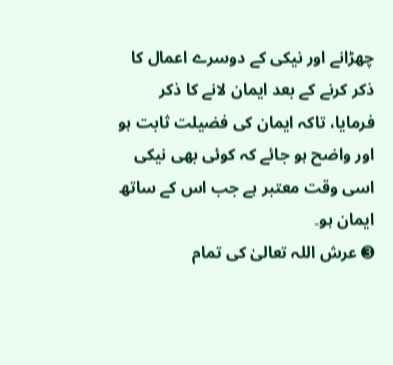چھڑانے اور نیکی کے دوسرے اعمال کا ذکر کرنے کے بعد ایمان لانے کا ذکر فرمایا، تاکہ ایمان کی فضیلت ثابت ہو اور واضح ہو جائے کہ کوئی بھی نیکی اسی وقت معتبر ہے جب اس کے ساتھ ایمان ہو۔
➌ عرش اللہ تعالیٰ کی تمام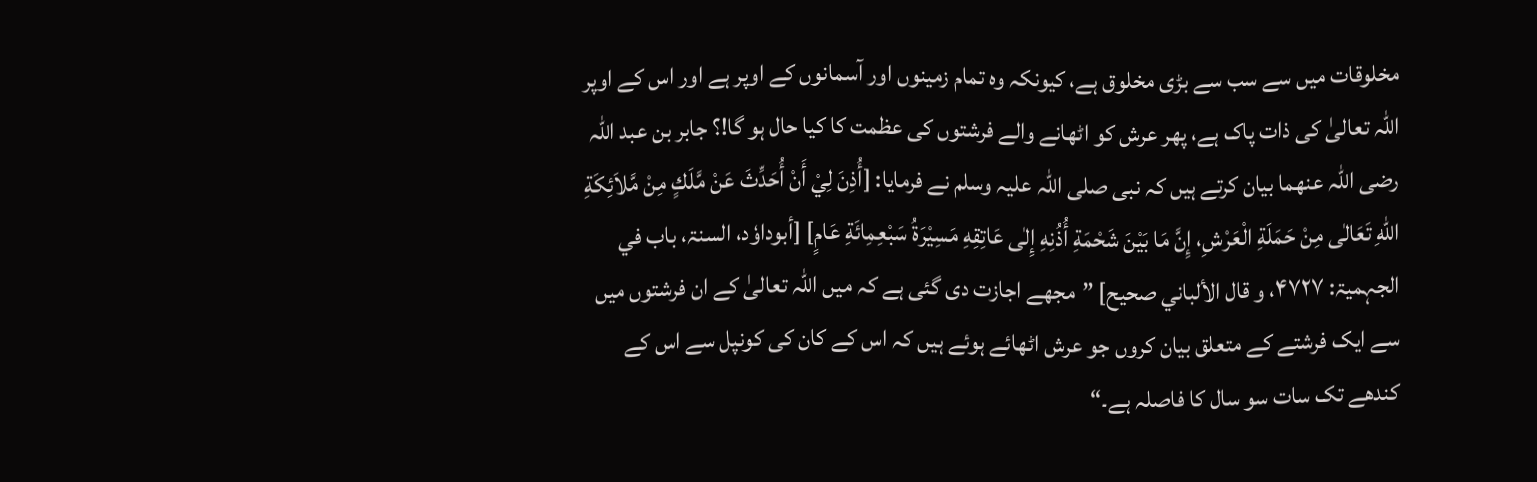مخلوقات میں سے سب سے بڑی مخلوق ہے، کیونکہ وہ تمام زمینوں اور آسمانوں کے اوپر ہے اور اس کے اوپر اللہ تعالیٰ کی ذات پاک ہے، پھر عرش کو اٹھانے والے فرشتوں کی عظمت کا کیا حال ہو گا!؟ جابر بن عبد اللہ رضی اللہ عنھما بیان کرتے ہیں کہ نبی صلی اللہ علیہ وسلم نے فرمایا: [أُذِنَ لِيْ أَنْ أُحَدِّثَ عَنْ مَّلَكٍ مِنْ مَّلاَئِكَةِ اللّٰهِ تَعَالٰی مِنْ حَمَلَةِ الْعَرْشِ، إِنَّ مَا بَيْنَ شَحْمَةِ أُذُنِهِ إِلٰی عَاتِقِهِ مَسِيْرَةُ سَبْعِمِائَةِ عَامٍ] [أبوداوٗد، السنۃ، باب في الجہمیۃ: ۴۷۲۷، و قال الألباني صحیح] ”مجھے اجازت دی گئی ہے کہ میں اللہ تعالیٰ کے ان فرشتوں میں سے ایک فرشتے کے متعلق بیان کروں جو عرش اٹھائے ہوئے ہیں کہ اس کے کان کی کونپل سے اس کے کندھے تک سات سو سال کا فاصلہ ہے۔“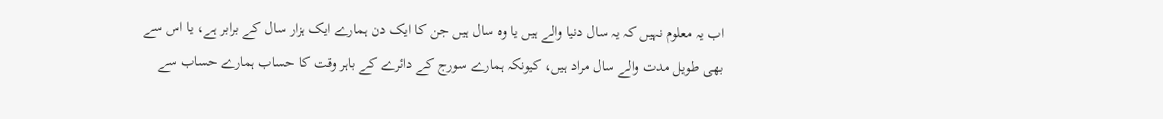اب یہ معلوم نہیں کہ یہ سال دنیا والے ہیں یا وہ سال ہیں جن کا ایک دن ہمارے ایک ہزار سال کے برابر ہے، یا اس سے بھی طویل مدت والے سال مراد ہیں، کیونکہ ہمارے سورج کے دائرے کے باہر وقت کا حساب ہمارے حساب سے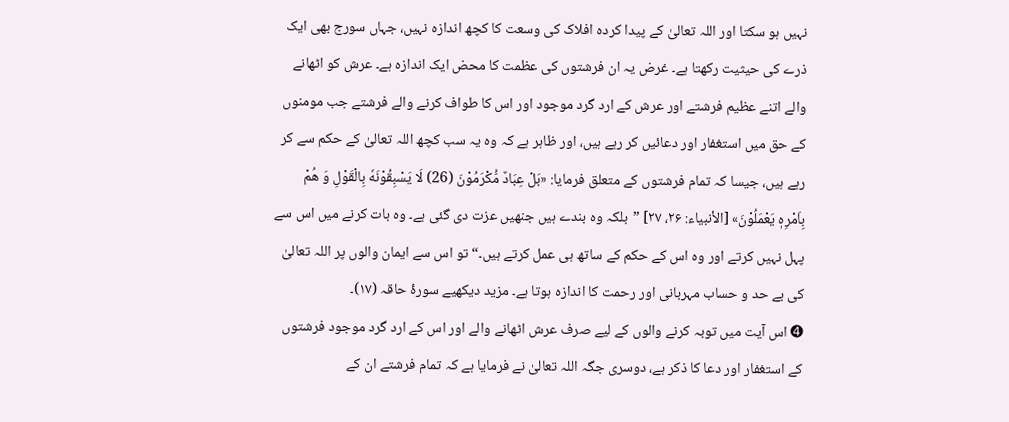نہیں ہو سکتا اور اللہ تعالیٰ کے پیدا کردہ افلاک کی وسعت کا کچھ اندازہ نہیں، جہاں سورج بھی ایک ذرے کی حیثیت رکھتا ہے۔ غرض یہ ان فرشتوں کی عظمت کا محض ایک اندازہ ہے۔ عرش کو اٹھانے والے اتنے عظیم فرشتے اور عرش کے ارد گرد موجود اور اس کا طواف کرنے والے فرشتے جب مومنوں کے حق میں استغفار اور دعائیں کر رہے ہیں، اور ظاہر ہے کہ وہ یہ سب کچھ اللہ تعالیٰ کے حکم سے کر رہے ہیں، جیسا کہ تمام فرشتوں کے متعلق فرمایا: «بَلْ عِبَادٌ مُّكْرَمُوْنَ (26) لَا يَسْبِقُوْنَهٗ بِالْقَوْلِ وَ هُمْ بِاَمْرِهٖ يَعْمَلُوْنَ» [الأنبیاء: ۲۶، ۲۷] ”بلکہ وہ بندے ہیں جنھیں عزت دی گئی ہے۔ وہ بات کرنے میں اس سے پہل نہیں کرتے اور وہ اس کے حکم کے ساتھ ہی عمل کرتے ہیں۔“ تو اس سے ایمان والوں پر اللہ تعالیٰ کی بے حد و حساب مہربانی اور رحمت کا اندازہ ہوتا ہے۔ مزید دیکھیے سورۂ حاقہ (۱۷)۔
➍ اس آیت میں توبہ کرنے والوں کے لیے صرف عرش اٹھانے والے اور اس کے ارد گرد موجود فرشتوں کے استغفار اور دعا کا ذکر ہے، دوسری جگہ اللہ تعالیٰ نے فرمایا ہے کہ تمام فرشتے ان کے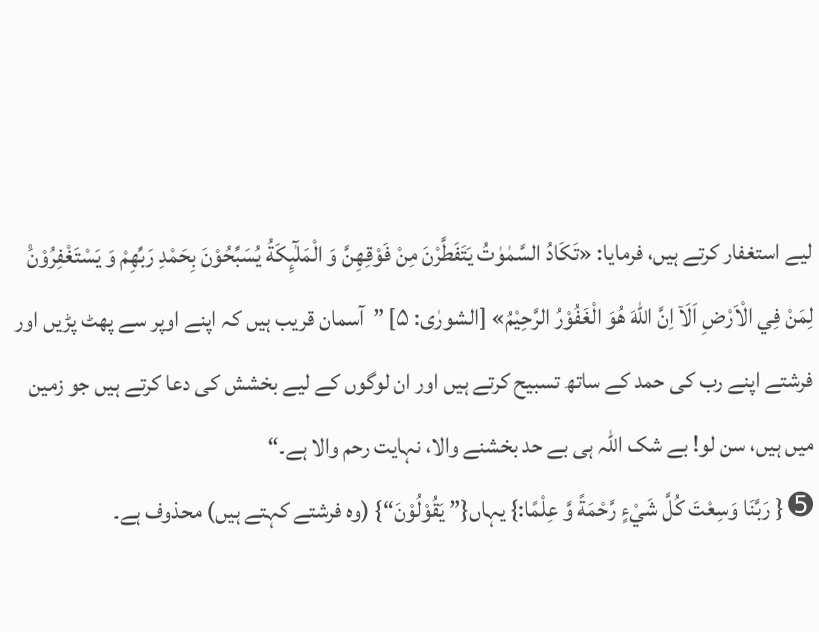لیے استغفار کرتے ہیں، فرمایا: «تَكَادُ السَّمٰوٰتُ يَتَفَطَّرْنَ مِنْ فَوْقِهِنَّ وَ الْمَلٰٓىِٕكَةُ يُسَبِّحُوْنَ بِحَمْدِ رَبِّهِمْ وَ يَسْتَغْفِرُوْنَ۠ لِمَنْ فِي الْاَرْضِ اَلَاۤ اِنَّ اللّٰهَ هُوَ الْغَفُوْرُ الرَّحِيْمُ» [الشورٰی: ۵] ”آسمان قریب ہیں کہ اپنے اوپر سے پھٹ پڑیں اور فرشتے اپنے رب کی حمد کے ساتھ تسبیح کرتے ہیں اور ان لوگوں کے لیے بخشش کی دعا کرتے ہیں جو زمین میں ہیں، سن لو! بے شک اللہ ہی بے حد بخشنے والا، نہایت رحم والا ہے۔“
➎ { رَبَّنَا وَسِعْتَ كُلَّ شَيْءٍ رَّحْمَةً وَّ عِلْمًا:} یہاں{” يَقُوْلُوْنَ“} (وہ فرشتے کہتے ہیں) محذوف ہے۔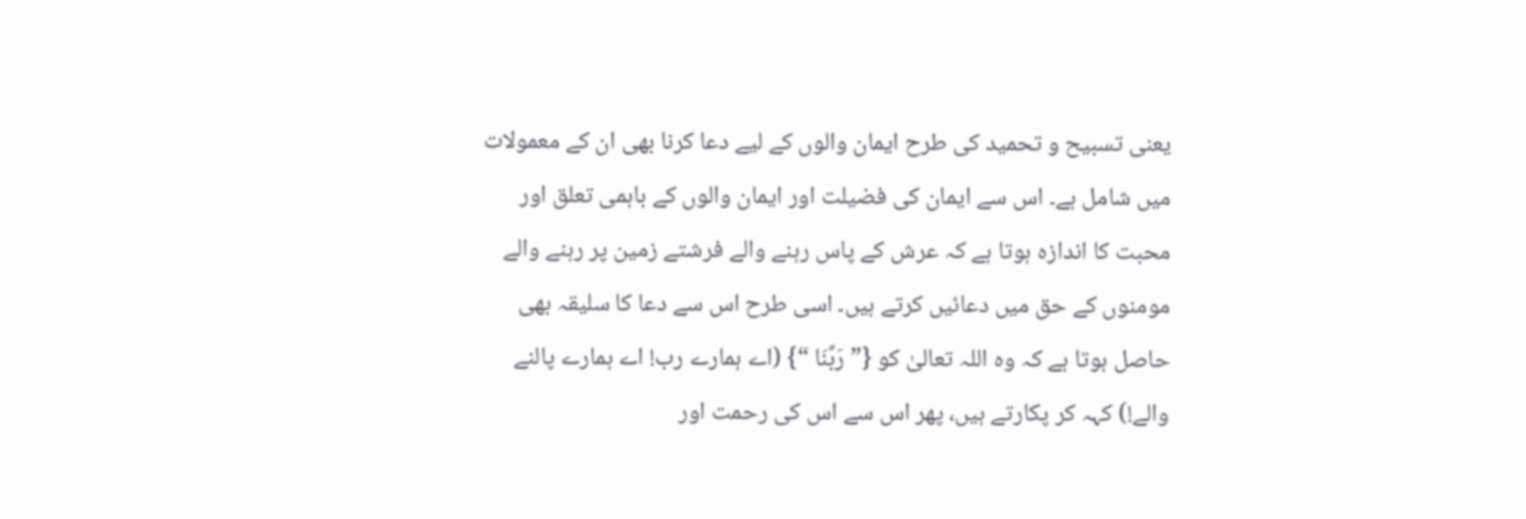یعنی تسبیح و تحمید کی طرح ایمان والوں کے لیے دعا کرنا بھی ان کے معمولات میں شامل ہے۔ اس سے ایمان کی فضیلت اور ایمان والوں کے باہمی تعلق اور محبت کا اندازہ ہوتا ہے کہ عرش کے پاس رہنے والے فرشتے زمین پر رہنے والے مومنوں کے حق میں دعائیں کرتے ہیں۔ اسی طرح اس سے دعا کا سلیقہ بھی حاصل ہوتا ہے کہ وہ اللہ تعالیٰ کو {” رَبَّنَا “} (اے ہمارے رب! اے ہمارے پالنے والے!) کہہ کر پکارتے ہیں، پھر اس سے اس کی رحمت اور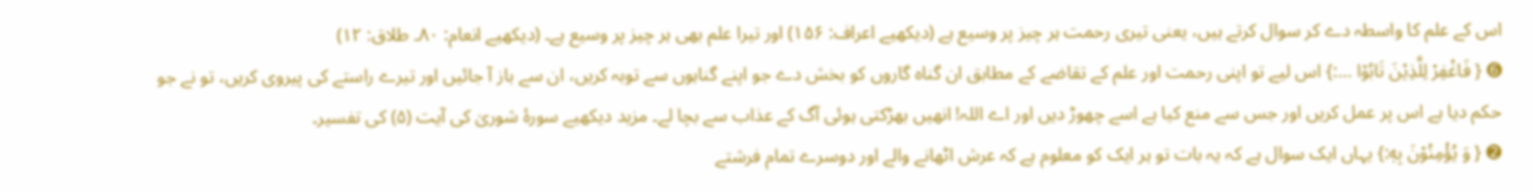اس کے علم کا واسطہ دے کر سوال کرتے ہیں، یعنی تیری رحمت ہر چیز پر وسیع ہے (دیکھیے اعراف: ۱۵۶) اور تیرا علم بھی ہر چیز پر وسیع ہے۔ (دیکھیے انعام: ۸۰۔ طلاق: ۱۲)
➏ { فَاغْفِرْ لِلَّذِيْنَ تَابُوْا …:} اس لیے تو اپنی رحمت اور علم کے تقاضے کے مطابق ان گناہ گاروں کو بخش دے جو اپنے گناہوں سے توبہ کریں، ان سے باز آ جائیں اور تیرے راستے کی پیروی کریں، تو نے جو حکم دیا ہے اس پر عمل کریں اور جس سے منع کیا ہے اسے چھوڑ دیں اور اے اللہ! انھیں بھڑکتی ہوئی آگ کے عذاب سے بچا لے۔ مزید دیکھیے سورۂ شوریٰ کی آیت (۵) کی تفسیر۔
➋ { وَ يُؤْمِنُوْنَ بِهٖ:} یہاں ایک سوال ہے کہ یہ بات تو ہر ایک کو معلوم ہے کہ عرش اٹھانے والے اور دوسرے تمام فرشتے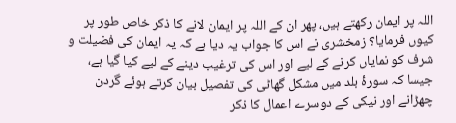اللہ پر ایمان رکھتے ہیں، پھر ان کے اللہ پر ایمان لانے کا ذکر خاص طور پر کیوں فرمایا؟ زمخشری نے اس کا جواب یہ دیا ہے کہ یہ ایمان کی فضیلت و شرف کو نمایاں کرنے کے لیے اور اس کی ترغیب دینے کے لیے کیا گیا ہے، جیسا کہ سورۂ بلد میں مشکل گھاٹی کی تفصیل بیان کرتے ہوئے گردن چھڑانے اور نیکی کے دوسرے اعمال کا ذکر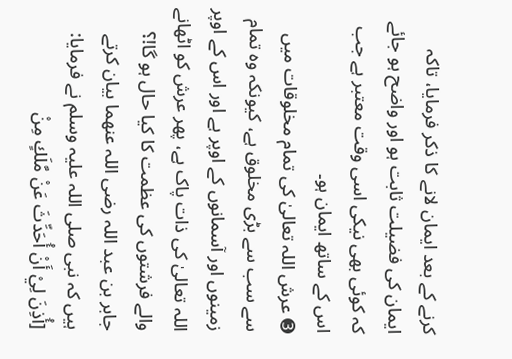کرنے کے بعد ایمان لانے کا ذکر فرمایا، تاکہ ایمان کی فضیلت ثابت ہو اور واضح ہو جائے کہ کوئی بھی نیکی اسی وقت معتبر ہے جب اس کے ساتھ ایمان ہو۔
➌ عرش اللہ تعالیٰ کی تمام مخلوقات میں سے سب سے بڑی مخلوق ہے، کیونکہ وہ تمام زمینوں اور آسمانوں کے اوپر ہے اور اس کے اوپر اللہ تعالیٰ کی ذات پاک ہے، پھر عرش کو اٹھانے والے فرشتوں کی عظمت کا کیا حال ہو گا!؟ جابر بن عبد اللہ رضی اللہ عنھما بیان کرتے ہیں کہ نبی صلی اللہ علیہ وسلم نے فرمایا: [أُذِنَ لِيْ أَنْ أُحَدِّثَ عَنْ مَّلَكٍ مِنْ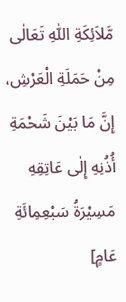مَّلاَئِكَةِ اللّٰهِ تَعَالٰی مِنْ حَمَلَةِ الْعَرْشِ، إِنَّ مَا بَيْنَ شَحْمَةِ أُذُنِهِ إِلٰی عَاتِقِهِ مَسِيْرَةُ سَبْعِمِائَةِ عَامٍ]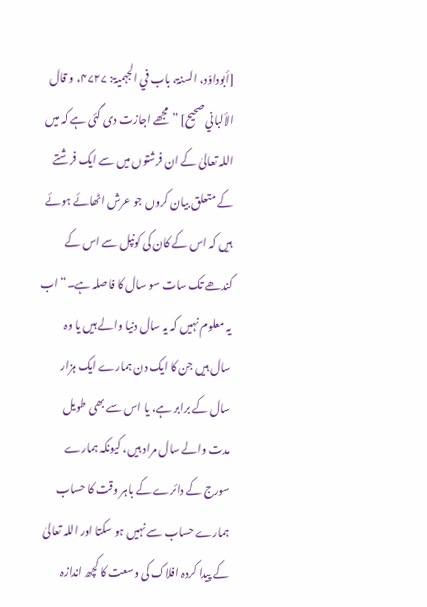[أبوداوٗد، السنۃ، باب في الجہمیۃ: ۴۷۲۷، و قال الألباني صحیح] ”مجھے اجازت دی گئی ہے کہ میں اللہ تعالیٰ کے ان فرشتوں میں سے ایک فرشتے کے متعلق بیان کروں جو عرش اٹھائے ہوئے ہیں کہ اس کے کان کی کونپل سے اس کے کندھے تک سات سو سال کا فاصلہ ہے۔“ اب یہ معلوم نہیں کہ یہ سال دنیا والے ہیں یا وہ سال ہیں جن کا ایک دن ہمارے ایک ہزار سال کے برابر ہے، یا اس سے بھی طویل مدت والے سال مراد ہیں، کیونکہ ہمارے سورج کے دائرے کے باہر وقت کا حساب ہمارے حساب سے نہیں ہو سکتا اور اللہ تعالیٰ کے پیدا کردہ افلاک کی وسعت کا کچھ اندازہ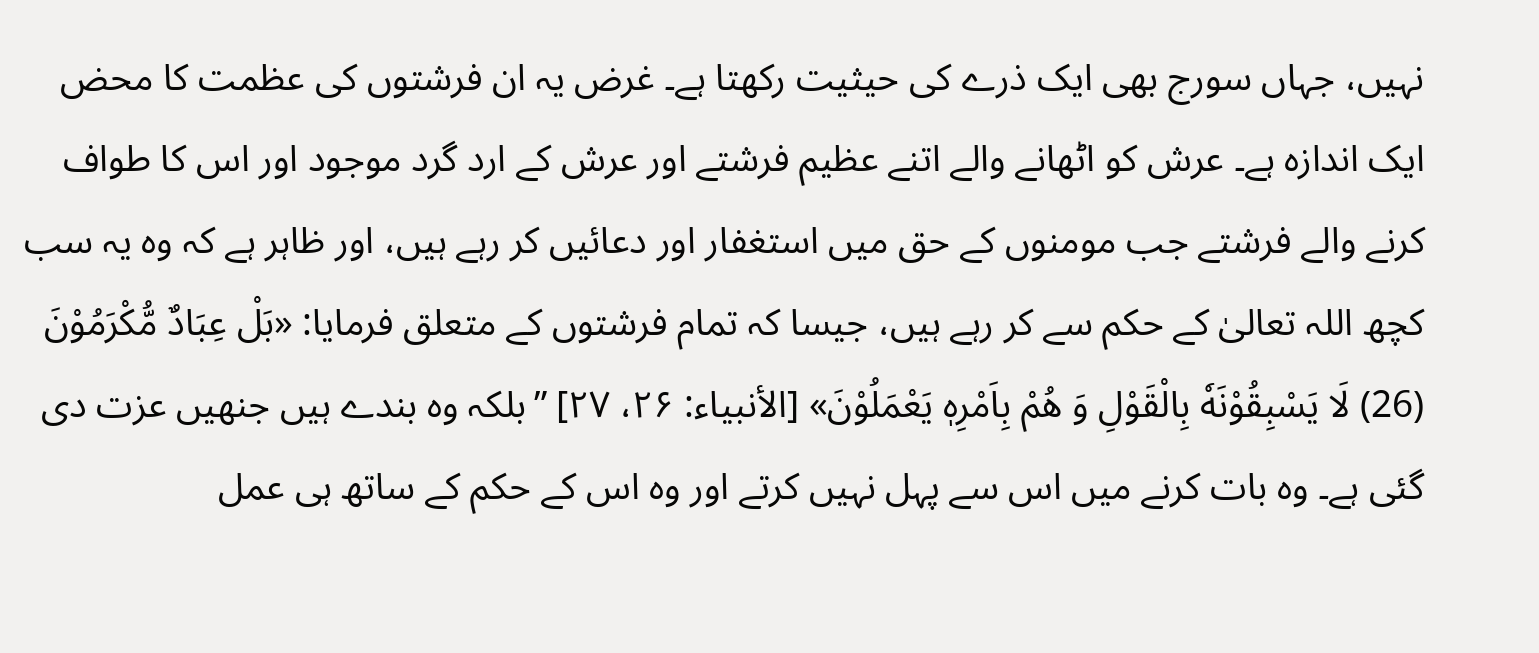نہیں، جہاں سورج بھی ایک ذرے کی حیثیت رکھتا ہے۔ غرض یہ ان فرشتوں کی عظمت کا محض ایک اندازہ ہے۔ عرش کو اٹھانے والے اتنے عظیم فرشتے اور عرش کے ارد گرد موجود اور اس کا طواف کرنے والے فرشتے جب مومنوں کے حق میں استغفار اور دعائیں کر رہے ہیں، اور ظاہر ہے کہ وہ یہ سب کچھ اللہ تعالیٰ کے حکم سے کر رہے ہیں، جیسا کہ تمام فرشتوں کے متعلق فرمایا: «بَلْ عِبَادٌ مُّكْرَمُوْنَ (26) لَا يَسْبِقُوْنَهٗ بِالْقَوْلِ وَ هُمْ بِاَمْرِهٖ يَعْمَلُوْنَ» [الأنبیاء: ۲۶، ۲۷] ”بلکہ وہ بندے ہیں جنھیں عزت دی گئی ہے۔ وہ بات کرنے میں اس سے پہل نہیں کرتے اور وہ اس کے حکم کے ساتھ ہی عمل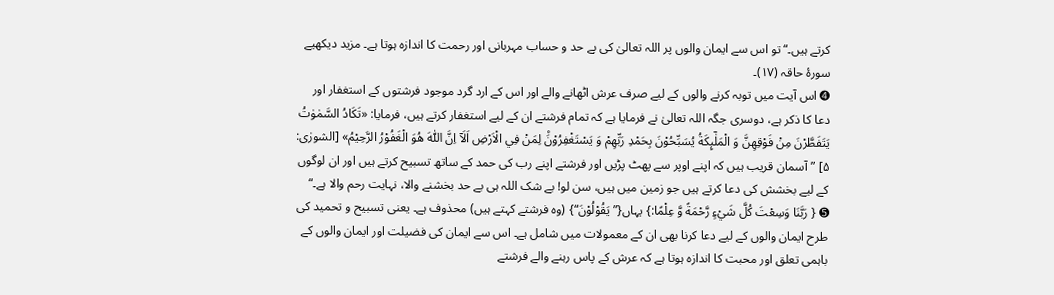کرتے ہیں۔“ تو اس سے ایمان والوں پر اللہ تعالیٰ کی بے حد و حساب مہربانی اور رحمت کا اندازہ ہوتا ہے۔ مزید دیکھیے سورۂ حاقہ (۱۷)۔
➍ اس آیت میں توبہ کرنے والوں کے لیے صرف عرش اٹھانے والے اور اس کے ارد گرد موجود فرشتوں کے استغفار اور دعا کا ذکر ہے، دوسری جگہ اللہ تعالیٰ نے فرمایا ہے کہ تمام فرشتے ان کے لیے استغفار کرتے ہیں، فرمایا: «تَكَادُ السَّمٰوٰتُ يَتَفَطَّرْنَ مِنْ فَوْقِهِنَّ وَ الْمَلٰٓىِٕكَةُ يُسَبِّحُوْنَ بِحَمْدِ رَبِّهِمْ وَ يَسْتَغْفِرُوْنَ۠ لِمَنْ فِي الْاَرْضِ اَلَاۤ اِنَّ اللّٰهَ هُوَ الْغَفُوْرُ الرَّحِيْمُ» [الشورٰی: ۵] ”آسمان قریب ہیں کہ اپنے اوپر سے پھٹ پڑیں اور فرشتے اپنے رب کی حمد کے ساتھ تسبیح کرتے ہیں اور ان لوگوں کے لیے بخشش کی دعا کرتے ہیں جو زمین میں ہیں، سن لو! بے شک اللہ ہی بے حد بخشنے والا، نہایت رحم والا ہے۔“
➎ { رَبَّنَا وَسِعْتَ كُلَّ شَيْءٍ رَّحْمَةً وَّ عِلْمًا:} یہاں{” يَقُوْلُوْنَ“} (وہ فرشتے کہتے ہیں) محذوف ہے۔ یعنی تسبیح و تحمید کی طرح ایمان والوں کے لیے دعا کرنا بھی ان کے معمولات میں شامل ہے۔ اس سے ایمان کی فضیلت اور ایمان والوں کے باہمی تعلق اور محبت کا اندازہ ہوتا ہے کہ عرش کے پاس رہنے والے فرشتے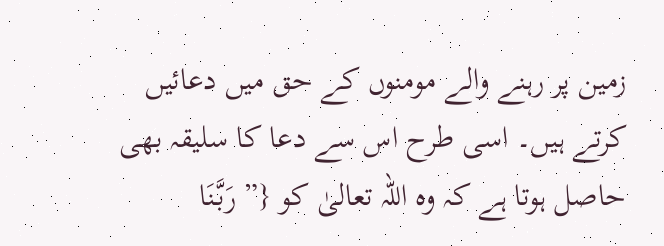زمین پر رہنے والے مومنوں کے حق میں دعائیں کرتے ہیں۔ اسی طرح اس سے دعا کا سلیقہ بھی حاصل ہوتا ہے کہ وہ اللہ تعالیٰ کو {” رَبَّنَا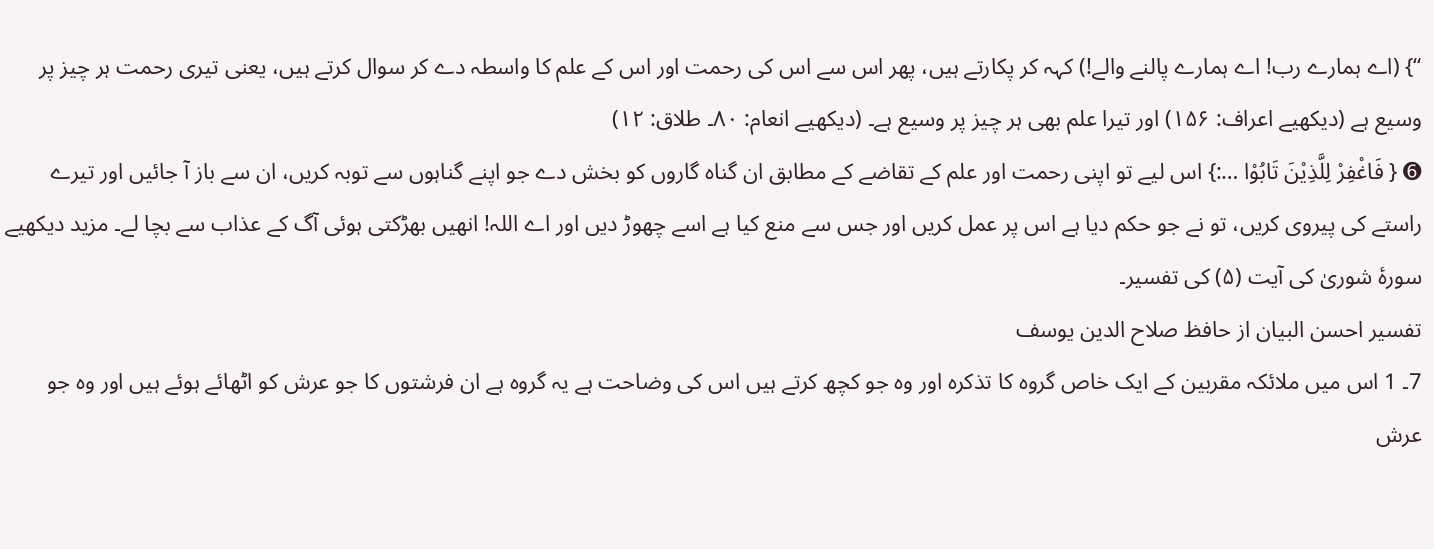“} (اے ہمارے رب! اے ہمارے پالنے والے!) کہہ کر پکارتے ہیں، پھر اس سے اس کی رحمت اور اس کے علم کا واسطہ دے کر سوال کرتے ہیں، یعنی تیری رحمت ہر چیز پر وسیع ہے (دیکھیے اعراف: ۱۵۶) اور تیرا علم بھی ہر چیز پر وسیع ہے۔ (دیکھیے انعام: ۸۰۔ طلاق: ۱۲)
➏ { فَاغْفِرْ لِلَّذِيْنَ تَابُوْا …:} اس لیے تو اپنی رحمت اور علم کے تقاضے کے مطابق ان گناہ گاروں کو بخش دے جو اپنے گناہوں سے توبہ کریں، ان سے باز آ جائیں اور تیرے راستے کی پیروی کریں، تو نے جو حکم دیا ہے اس پر عمل کریں اور جس سے منع کیا ہے اسے چھوڑ دیں اور اے اللہ! انھیں بھڑکتی ہوئی آگ کے عذاب سے بچا لے۔ مزید دیکھیے سورۂ شوریٰ کی آیت (۵) کی تفسیر۔
تفسیر احسن البیان از حافظ صلاح الدین یوسف
7۔ 1 اس میں ملائکہ مقربین کے ایک خاص گروہ کا تذکرہ اور وہ جو کچھ کرتے ہیں اس کی وضاحت ہے یہ گروہ ہے ان فرشتوں کا جو عرش کو اٹھائے ہوئے ہیں اور وہ جو عرش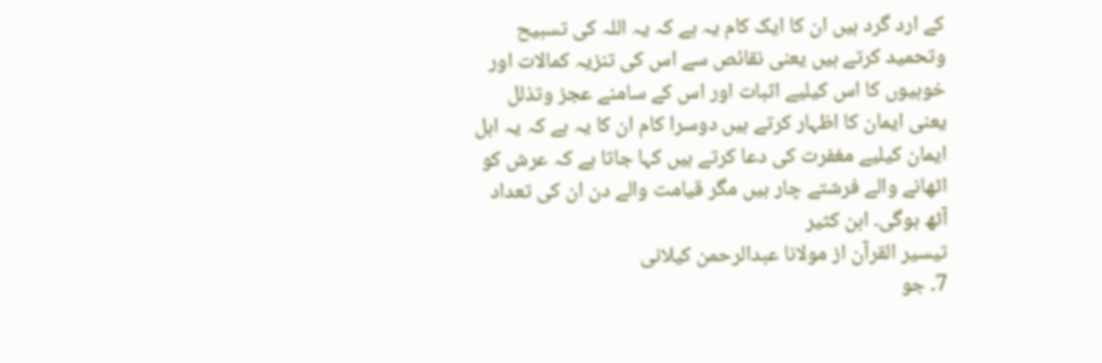کے ارد گرد ہیں ان کا ایک کام یہ ہے کہ یہ اللہ کی تسبیح وتحمید کرتے ہیں یعنی نقائص سے اس کی تنزیہ کمالات اور خوبیوں کا اس کیلیے اثبات اور اس کے سامنے عجز وتذلل یعنی ایمان کا اظہار کرتے ہیں دوسرا کام ان کا یہ ہے کہ یہ اہل ایمان کیلیے مغفرت کی دعا کرتے ہیں کہا جاتا ہے کہ عرش کو اٹھانے والے فرشتے چار ہیں مگر قیامت والے دن ان کی تعداد آٹھ ہوگی۔ ابن کثیر
تيسير القرآن از مولانا عبدالرحمن کیلانی
7۔ جو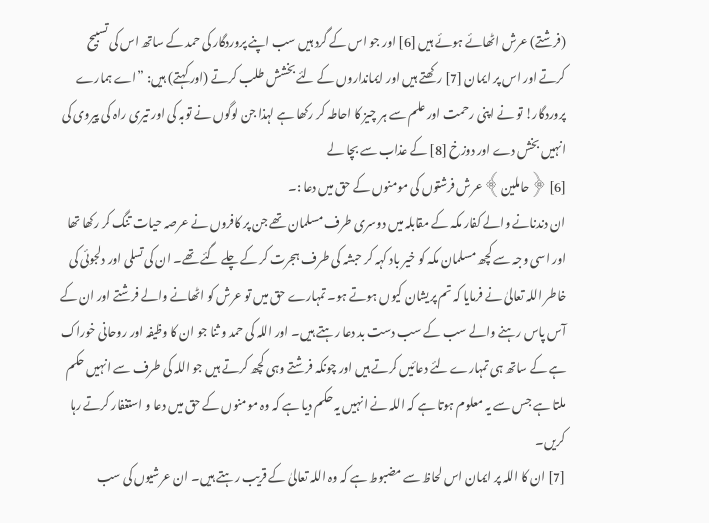(فرشتے) عرش اٹھائے ہوئے ہیں [6] اور جو اس کے گرد ہیں سب اپنے پروردگار کی حمد کے ساتھ اس کی تسبیح کرتے اور اس پر ایمان [7] رکھتے ہیں اور ایمانداروں کے لئے بخشش طلب کرتے (اور کہتے) ہیں: ”اے ہمارے پروردگار! تو نے اپنی رحمت اور علم سے ہر چیز کا احاطہ کر رکھا ہے لہذا جن لوگوں نے توبہ کی اور تیری راہ کی پیروی کی انہیں بخش دے اور دوزخ [8] کے عذاب سے بچا لے
[6] ﴿حاملين﴾ عرش فرشتوں کی مومنوں کے حق میں دعا :۔
ان دندنانے والے کفار مکہ کے مقابلہ میں دوسری طرف مسلمان تھے جن پر کافروں نے عرصہ حیات تنگ کر رکھا تھا اور اسی وجہ سے کچھ مسلمان مکہ کو خیر باد کہہ کر حبشہ کی طرف ہجرت کر کے چلے گئے تھے۔ ان کی تسلی اور دلجوئی کی خاطر اللہ تعالیٰ نے فرمایا کہ تم پریشان کیوں ہوتے ہو۔ تمہارے حق میں تو عرش کو اٹھانے والے فرشتے اور ان کے آس پاس رہنے والے سب کے سب دست بد دعا رہتے ہیں۔ اور اللہ کی حمد و ثنا جو ان کا وظیفہ اور روحانی خوراک ہے کے ساتھ ہی تمہارے لئے دعائیں کرتے ہیں اور چونکہ فرشتے وہی کچھ کرتے ہیں جو اللہ کی طرف سے انہیں حکم ملتا ہے جس سے یہ معلوم ہوتا ہے کہ اللہ نے انہیں یہ حکم دیا ہے کہ وہ مومنوں کے حق میں دعا و استغفار کرتے رہا کریں۔
[7] ان کا اللہ پر ایمان اس لحاظ سے مضبوط ہے کہ وہ اللہ تعالیٰ کے قریب رہتے ہیں۔ ان عرشیوں کی سب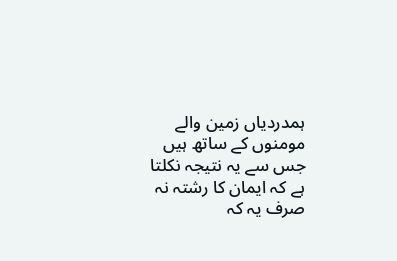ہمدردیاں زمین والے مومنوں کے ساتھ ہیں جس سے یہ نتیجہ نکلتا ہے کہ ایمان کا رشتہ نہ صرف یہ کہ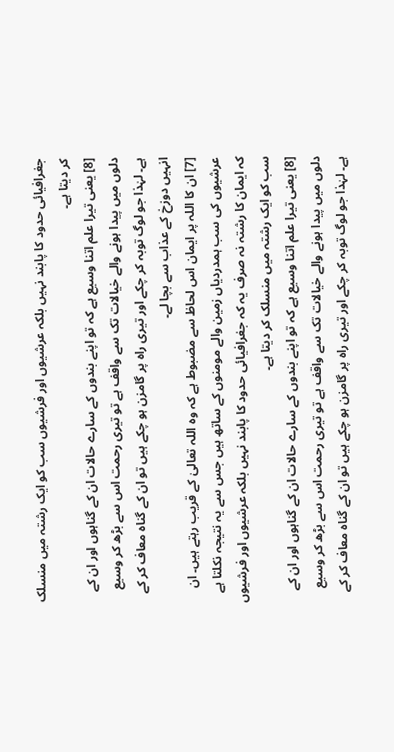جغرافیائی حدود کا پابند نہیں بلکہ عرشیوں اور فرشیوں سب کو ایک رشتہ میں منسلک کر دیتا ہے۔
[8] یعنی تیرا علم اتنا وسیع ہے کہ تو اپنے بندوں کے سارے حالات ان کے گناہوں اور ان کے دلوں میں پیدا ہونے والے خیالات تک سے واقف ہے تو تیری رحمت اس سے بڑھ کر وسیع ہے۔ لہٰذا جو لوگ توبہ کر چکے اور تیری راہ پر گامزن ہو چکے ہیں تو ان کے گناہ معاف کر کے انہیں دوزخ کے عذاب سے بچا لے۔
[7] ان کا اللہ پر ایمان اس لحاظ سے مضبوط ہے کہ وہ اللہ تعالیٰ کے قریب رہتے ہیں۔ ان عرشیوں کی سب ہمدردیاں زمین والے مومنوں کے ساتھ ہیں جس سے یہ نتیجہ نکلتا ہے کہ ایمان کا رشتہ نہ صرف یہ کہ جغرافیائی حدود کا پابند نہیں بلکہ عرشیوں اور فرشیوں سب کو ایک رشتہ میں منسلک کر دیتا ہے۔
[8] یعنی تیرا علم اتنا وسیع ہے کہ تو اپنے بندوں کے سارے حالات ان کے گناہوں اور ان کے دلوں میں پیدا ہونے والے خیالات تک سے واقف ہے تو تیری رحمت اس سے بڑھ کر وسیع ہے۔ لہٰذا جو لوگ توبہ کر چکے اور تیری راہ پر گامزن ہو چکے ہیں تو ان کے گناہ معاف کر کے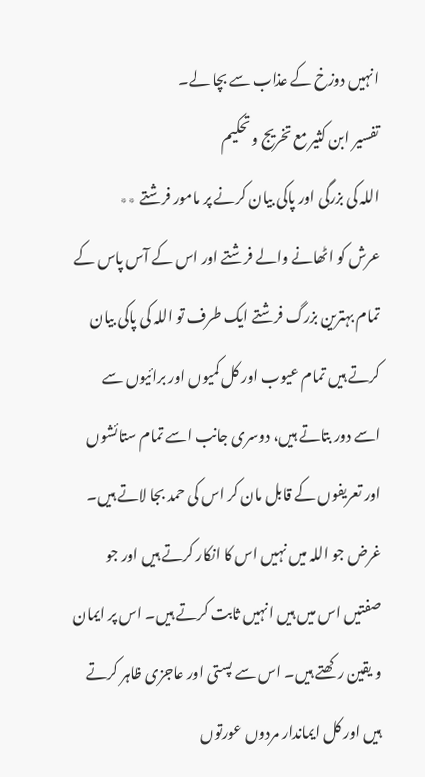انہیں دوزخ کے عذاب سے بچا لے۔
تفسیر ابن کثیر مع تخریج و تحکیم
اللہ کی بزرگی اور پاکی بیان کرنے پر مامور فرشتے ٭٭
عرش کو اٹھانے والے فرشتے اور اس کے آس پاس کے تمام بہترین بزرگ فرشتے ایک طرف تو اللہ کی پاکی بیان کرتے ہیں تمام عیوب اور کل کمیوں اور برائیوں سے اسے دور بتاتے ہیں، دوسری جانب اسے تمام ستائشوں اور تعریفوں کے قابل مان کر اس کی حمد بجا لاتے ہیں۔ غرض جو اللہ میں نہیں اس کا انکار کرتے ہیں اور جو صفتیں اس میں ہیں انہیں ثابت کرتے ہیں۔ اس پر ایمان و یقین رکھتے ہیں۔ اس سے پستی اور عاجزی ظاہر کرتے ہیں اور کل ایماندار مردوں عورتوں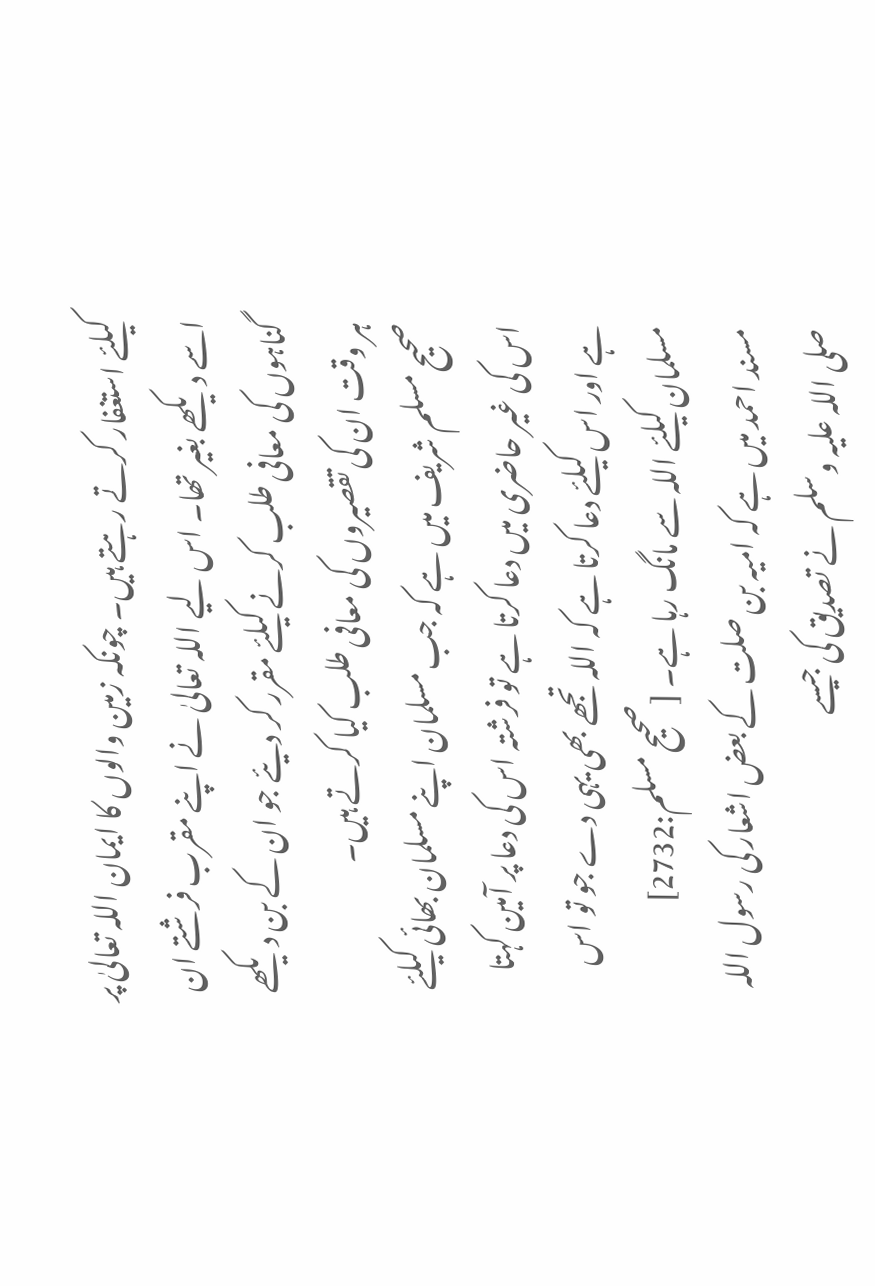کیلئے استغفار کرتے رہتے ہیں۔ چونکہ زمین والوں کا ایمان اللہ تعالیٰ پر اسے دیکھے بغیر تھا۔ اس لیے اللہ تعالیٰ نے اپنے مقرب فرشتے ان گناہوں کی معافی طلب کرنے کیلئے مقرر کر دیئے جو ان کے بن دیکھے ہر وقت ان کی تقصیروں کی معافی طلب کیا کرتے ہیں۔
صحیح مسلم شریف میں ہے کہ جب مسلمان اپنے مسلمان بھائی کیلئے اس کی غیر حاضری میں دعا کرتا ہے تو فرشتہ اس کی دعا پر آمین کہتا ہے اور اس کیلئے دعا کرتا ہے کہ اللہ تجھے بھی یہی دے جو تو اس مسلمان کیلئے اللہ سے مانگ رہا ہے۔ [صحیح مسلم:2732]
مسند احمد میں ہے کہ امیہ بن صلت کے بعض اشعار کی رسول اللہ صلی اللہ علیہ وسلم نے تصدیق کی جیسے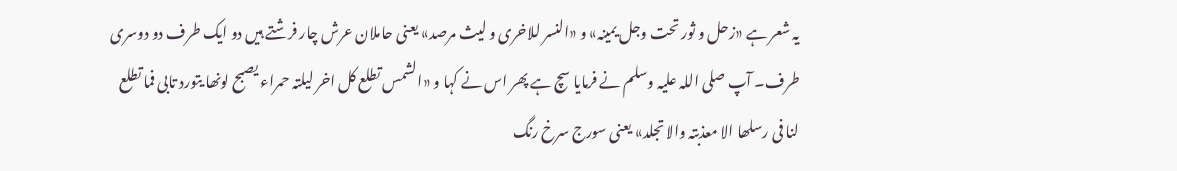یہ شعر ہے «زحل و ثور تحت وجل یمینہ» و «النسر للاخری و لیث مرصد» یعنی حاملان عرش چار فرشتے ہیں دو ایک طرف دو دوسری طرف۔ آپ صلی اللہ علیہ وسلم نے فرمایا سچ ہے پھر اس نے کہا و «الشمس تطلع کل اخر لیلتہ حمراء یصبح لونھا یتورد تابی فما تطلع لنا فی رسلھا الا معذبتہ والا تجلد» یعنی سورج سرخ رنگ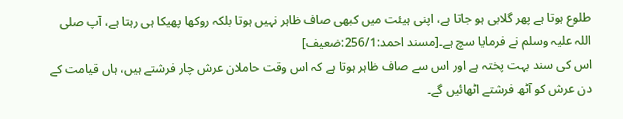طلوع ہوتا ہے پھر گلابی ہو جاتا ہے، اپنی ہیئت میں کبھی صاف ظاہر نہیں ہوتا بلکہ روکھا پھیکا ہی رہتا ہے، آپ صلی اللہ علیہ وسلم نے فرمایا سچ ہے۔[مسند احمد:256/1:ضعیف]
اس کی سند بہت پختہ ہے اور اس سے صاف ظاہر ہوتا ہے کہ اس وقت حاملان عرش چار فرشتے ہیں، ہاں قیامت کے دن عرش کو آٹھ فرشتے اٹھائیں گے۔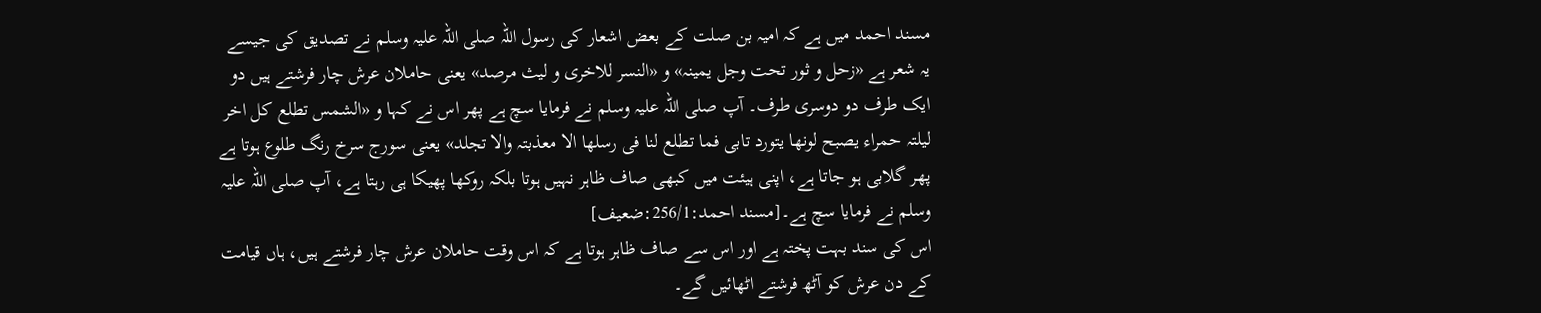مسند احمد میں ہے کہ امیہ بن صلت کے بعض اشعار کی رسول اللہ صلی اللہ علیہ وسلم نے تصدیق کی جیسے یہ شعر ہے «زحل و ثور تحت وجل یمینہ» و «النسر للاخری و لیث مرصد» یعنی حاملان عرش چار فرشتے ہیں دو ایک طرف دو دوسری طرف۔ آپ صلی اللہ علیہ وسلم نے فرمایا سچ ہے پھر اس نے کہا و «الشمس تطلع کل اخر لیلتہ حمراء یصبح لونھا یتورد تابی فما تطلع لنا فی رسلھا الا معذبتہ والا تجلد» یعنی سورج سرخ رنگ طلوع ہوتا ہے پھر گلابی ہو جاتا ہے، اپنی ہیئت میں کبھی صاف ظاہر نہیں ہوتا بلکہ روکھا پھیکا ہی رہتا ہے، آپ صلی اللہ علیہ وسلم نے فرمایا سچ ہے۔[مسند احمد:256/1:ضعیف]
اس کی سند بہت پختہ ہے اور اس سے صاف ظاہر ہوتا ہے کہ اس وقت حاملان عرش چار فرشتے ہیں، ہاں قیامت کے دن عرش کو آٹھ فرشتے اٹھائیں گے۔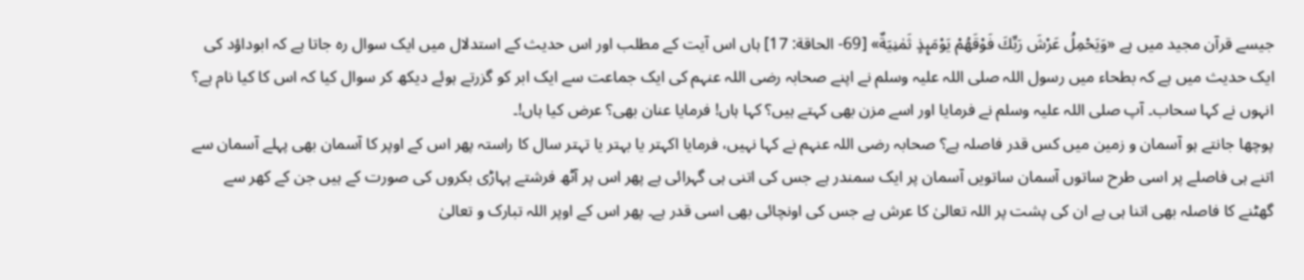جیسے قرآن مجید میں ہے «وَيَحْمِلُ عَرْشَ رَبِّكَ فَوْقَهُمْ يَوْمَىِٕذٍ ثَمٰنِيَةٌ» [69- الحاقة: 17] ہاں اس آیت کے مطلب اور اس حدیث کے استدلال میں ایک سوال رہ جاتا ہے کہ ابوداؤد کی ایک حدیث میں ہے کہ بطحاء میں رسول اللہ صلی اللہ علیہ وسلم نے اپنے صحابہ رضی اللہ عنہم کی ایک جماعت سے ایک ابر کو گزرتے ہوئے دیکھ کر سوال کیا کہ اس کا کیا نام ہے؟ انہوں نے کہا سحاب۔ آپ صلی اللہ علیہ وسلم نے فرمایا اور اسے مزن بھی کہتے ہیں؟ کہا ہاں! فرمایا عنان بھی؟ عرض کیا ہاں!۔
پوچھا جانتے ہو آسمان و زمین میں کس قدر فاصلہ ہے؟ صحابہ رضی اللہ عنہم نے کہا نہیں، فرمایا اکہتر یا بہتر یا تہتر سال کا راستہ پھر اس کے اوپر کا آسمان بھی پہلے آسمان سے اتنے ہی فاصلے پر اسی طرح ساتوں آسمان ساتویں آسمان پر ایک سمندر ہے جس کی اتنی ہی گہرائی ہے پھر اس پر آٹھ فرشتے پہاڑی بکروں کی صورت کے ہیں جن کے کھر سے گھٹنے کا فاصلہ بھی اتنا ہی ہے ان کی پشت پر اللہ تعالیٰ کا عرش ہے جس کی اونچائی بھی اسی قدر ہے۔ پھر اس کے اوپر اللہ تبارک و تعالیٰ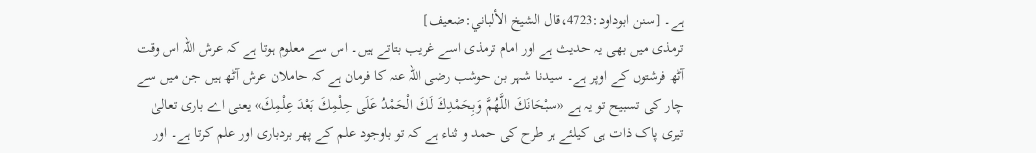ہے۔ [سنن ابوداود:4723،قال الشيخ الألباني:ضعیف]
ترمذی میں بھی یہ حدیث ہے اور امام ترمذی اسے غریب بتاتے ہیں۔ اس سے معلوم ہوتا ہے کہ عرش اللہ اس وقت آٹھ فرشتوں کے اوپر ہے۔ سیدنا شہر بن حوشب رضی اللہ عنہ کا فرمان ہے کہ حاملان عرش آٹھ ہیں جن میں سے چار کی تسبیح تو یہ ہے «سبْحَانَكَ اللَّهُمَّ وَبِحَمْدِكَ لَكَ الْحَمْدُ عَلَى حِلْمِكَ بَعْدَ عِلْمِكَ» یعنی اے باری تعالیٰ تیری پاک ذات ہی کیلئے ہر طرح کی حمد و ثناء ہے کہ تو باوجود علم کے پھر بردباری اور علم کرتا ہے۔ اور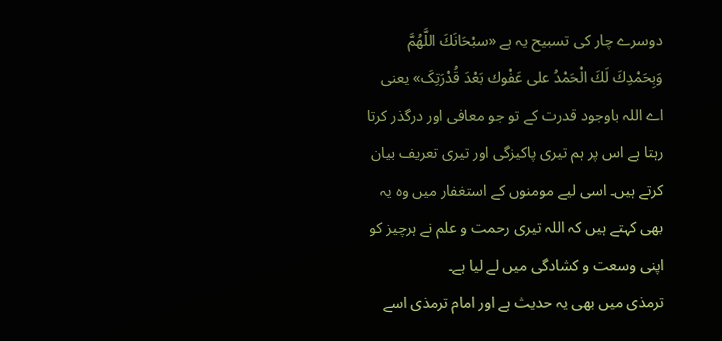دوسرے چار کی تسبیح یہ ہے «سبْحَانَكَ اللَّهُمَّ وَبِحَمْدِكَ لَكَ الْحَمْدُ على عَفْوك بَعْدَ قُدْرَتِکَ» یعنی اے اللہ باوجود قدرت کے تو جو معافی اور درگذر کرتا رہتا ہے اس پر ہم تیری پاکیزگی اور تیری تعریف بیان کرتے ہیں۔ اسی لیے مومنوں کے استغفار میں وہ یہ بھی کہتے ہیں کہ اللہ تیری رحمت و علم نے ہرچیز کو اپنی وسعت و کشادگی میں لے لیا ہے۔
ترمذی میں بھی یہ حدیث ہے اور امام ترمذی اسے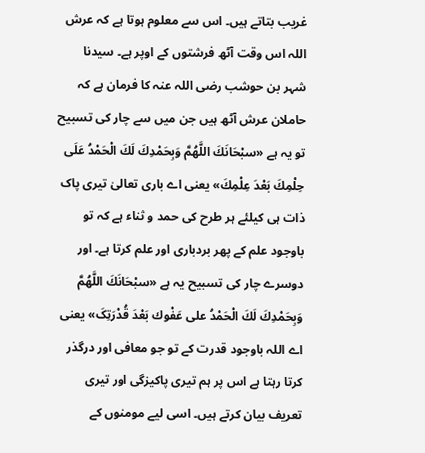غریب بتاتے ہیں۔ اس سے معلوم ہوتا ہے کہ عرش اللہ اس وقت آٹھ فرشتوں کے اوپر ہے۔ سیدنا شہر بن حوشب رضی اللہ عنہ کا فرمان ہے کہ حاملان عرش آٹھ ہیں جن میں سے چار کی تسبیح تو یہ ہے «سبْحَانَكَ اللَّهُمَّ وَبِحَمْدِكَ لَكَ الْحَمْدُ عَلَى حِلْمِكَ بَعْدَ عِلْمِكَ» یعنی اے باری تعالیٰ تیری پاک ذات ہی کیلئے ہر طرح کی حمد و ثناء ہے کہ تو باوجود علم کے پھر بردباری اور علم کرتا ہے۔ اور دوسرے چار کی تسبیح یہ ہے «سبْحَانَكَ اللَّهُمَّ وَبِحَمْدِكَ لَكَ الْحَمْدُ على عَفْوك بَعْدَ قُدْرَتِکَ» یعنی اے اللہ باوجود قدرت کے تو جو معافی اور درگذر کرتا رہتا ہے اس پر ہم تیری پاکیزگی اور تیری تعریف بیان کرتے ہیں۔ اسی لیے مومنوں کے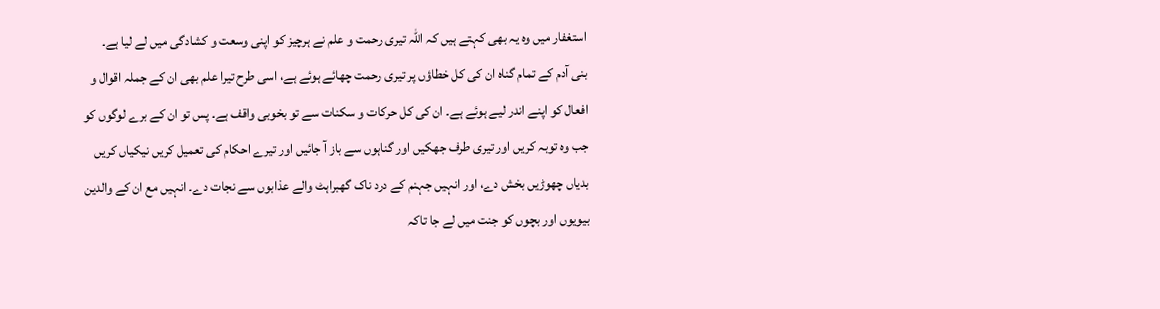استغفار میں وہ یہ بھی کہتے ہیں کہ اللہ تیری رحمت و علم نے ہرچیز کو اپنی وسعت و کشادگی میں لے لیا ہے۔
بنی آدم کے تمام گناہ ان کی کل خطاؤں پر تیری رحمت چھائے ہوئے ہے، اسی طرح تیرا علم بھی ان کے جملہ اقوال و افعال کو اپنے اندر لیے ہوئے ہے۔ ان کی کل حرکات و سکنات سے تو بخوبی واقف ہے۔ پس تو ان کے برے لوگوں کو جب وہ توبہ کریں اور تیری طرف جھکیں اور گناہوں سے باز آ جائیں اور تیرے احکام کی تعمیل کریں نیکیاں کریں بدیاں چھوڑیں بخش دے، اور انہیں جہنم کے درد ناک گھبراہٹ والے عذابوں سے نجات دے۔ انہیں مع ان کے والدین بیویوں اور بچوں کو جنت میں لے جا تاکہ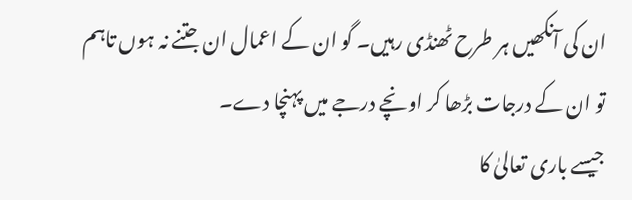ان کی آنکھیں ہر طرح ٹھنڈی رہیں۔ گو ان کے اعمال ان جتنے نہ ہوں تاہم تو ان کے درجات بڑھا کر اونچے درجے میں پہنچا دے۔
جیسے باری تعالیٰ کا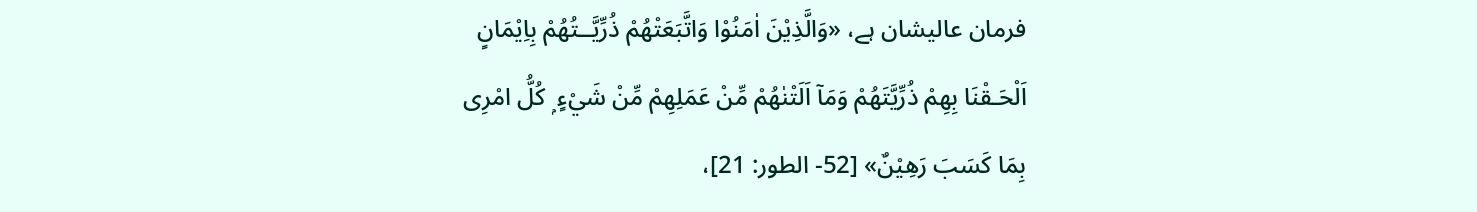فرمان عالیشان ہے، «وَالَّذِيْنَ اٰمَنُوْا وَاتَّبَعَتْهُمْ ذُرِّيَّــتُهُمْ بِاِيْمَانٍ اَلْحَـقْنَا بِهِمْ ذُرِّيَّتَهُمْ وَمَآ اَلَتْنٰهُمْ مِّنْ عَمَلِهِمْ مِّنْ شَيْءٍ ۭ كُلُّ امْرِی بِمَا كَسَبَ رَهِيْنٌ» [52- الطور: 21]،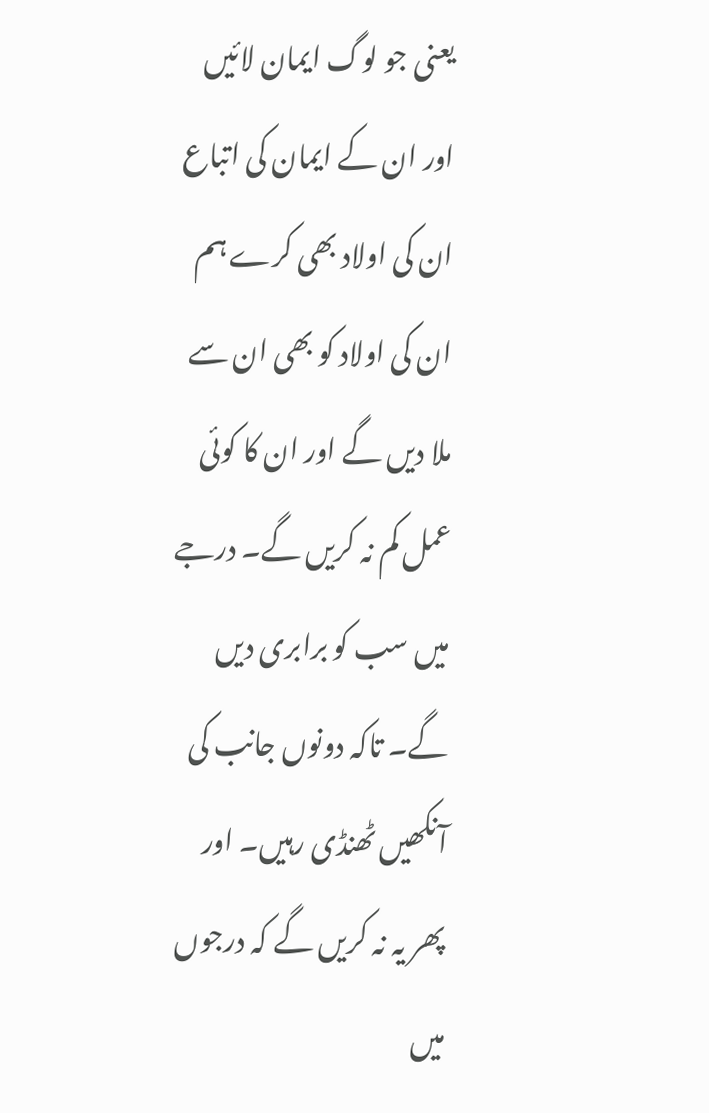یعنی جو لوگ ایمان لائیں اور ان کے ایمان کی اتباع ان کی اولاد بھی کرے ہم ان کی اولاد کو بھی ان سے ملا دیں گے اور ان کا کوئی عمل کم نہ کریں گے۔ درجے میں سب کو برابری دیں گے۔ تاکہ دونوں جانب کی آنکھیں ٹھنڈی رہیں۔ اور پھر یہ نہ کریں گے کہ درجوں میں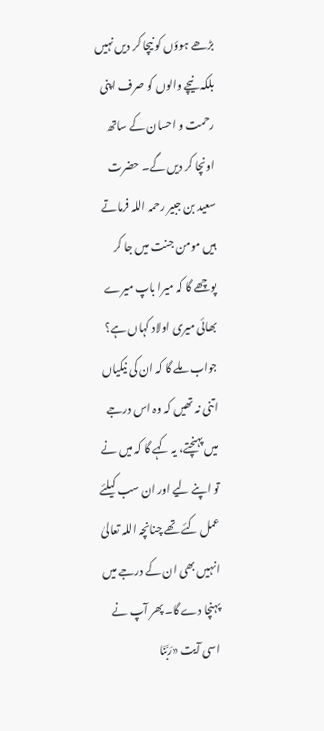بڑھے ہوؤں کو نیچا کر دیں نہیں بلکہ نیچے والوں کو صرف اپنی رحمت و احسان کے ساتھ اونچا کر دیں گے۔ حضرت سعید بن جبیر رحمہ اللہ فرماتے ہیں مومن جنت میں جا کر پوچھے گا کہ میرا باپ میرے بھائی میری اولاد کہاں ہے؟ جواب ملے گا کہ ان کی نیکیاں اتنی نہ تھیں کہ وہ اس درجے میں پہنچتے، یہ کہے گا کہ میں نے تو اپنے لیے اور ان سب کیلئے عمل کئے تھے چنانچہ اللہ تعالیٰ انہیں بھی ان کے درجے میں پہنچا دے گا۔ پھر آپ نے اسی آیت «رَبَّنَا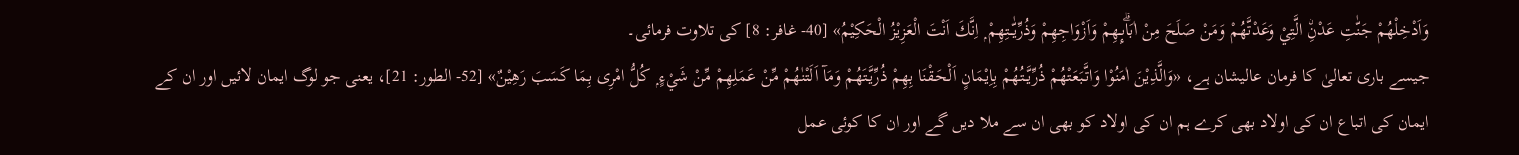وَاَدْخِلْهُمْ جَنّٰتِ عَدْنِۨ الَّتِيْ وَعَدْتَّهُمْ وَمَنْ صَلَحَ مِنْ اٰبَاۗىِٕـهِمْ وَاَزْوَاجِهِمْ وَذُرِّيّٰــتِهِمْ ۭ اِنَّكَ اَنْتَ الْعَزِيْزُ الْحَكِيْمُ» [40- غافر: 8] کی تلاوت فرمائی۔
جیسے باری تعالیٰ کا فرمان عالیشان ہے، «وَالَّذِيْنَ اٰمَنُوْا وَاتَّبَعَتْهُمْ ذُرِّيَّــتُهُمْ بِاِيْمَانٍ اَلْحَـقْنَا بِهِمْ ذُرِّيَّتَهُمْ وَمَآ اَلَتْنٰهُمْ مِّنْ عَمَلِهِمْ مِّنْ شَيْءٍ ۭ كُلُّ امْرِی بِمَا كَسَبَ رَهِيْنٌ» [52- الطور: 21]، یعنی جو لوگ ایمان لائیں اور ان کے ایمان کی اتباع ان کی اولاد بھی کرے ہم ان کی اولاد کو بھی ان سے ملا دیں گے اور ان کا کوئی عمل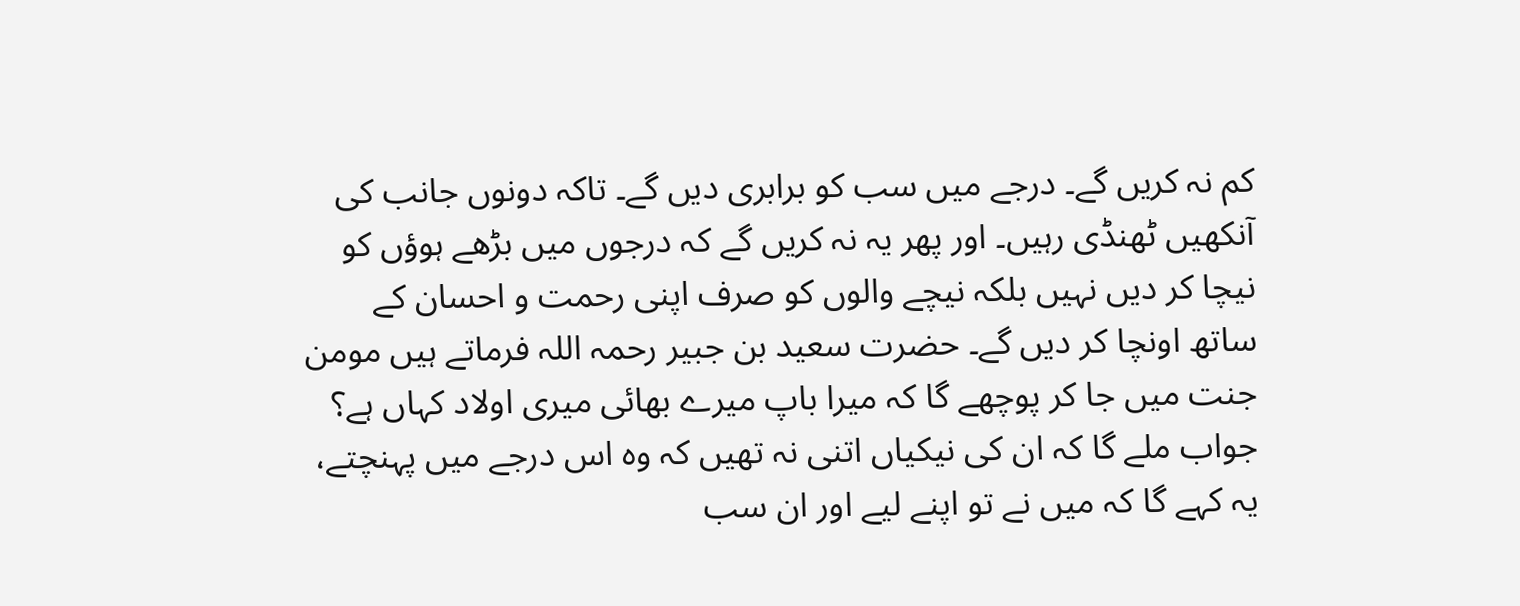کم نہ کریں گے۔ درجے میں سب کو برابری دیں گے۔ تاکہ دونوں جانب کی آنکھیں ٹھنڈی رہیں۔ اور پھر یہ نہ کریں گے کہ درجوں میں بڑھے ہوؤں کو نیچا کر دیں نہیں بلکہ نیچے والوں کو صرف اپنی رحمت و احسان کے ساتھ اونچا کر دیں گے۔ حضرت سعید بن جبیر رحمہ اللہ فرماتے ہیں مومن جنت میں جا کر پوچھے گا کہ میرا باپ میرے بھائی میری اولاد کہاں ہے؟ جواب ملے گا کہ ان کی نیکیاں اتنی نہ تھیں کہ وہ اس درجے میں پہنچتے، یہ کہے گا کہ میں نے تو اپنے لیے اور ان سب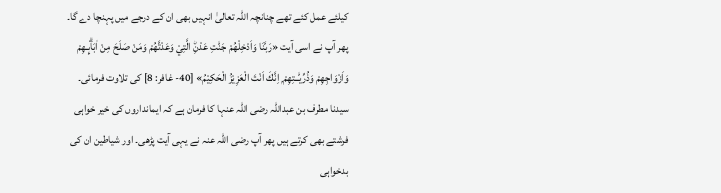کیلئے عمل کئے تھے چنانچہ اللہ تعالیٰ انہیں بھی ان کے درجے میں پہنچا دے گا۔ پھر آپ نے اسی آیت «رَبَّنَا وَاَدْخِلْهُمْ جَنّٰتِ عَدْنِۨ الَّتِيْ وَعَدْتَّهُمْ وَمَنْ صَلَحَ مِنْ اٰبَاۗىِٕـهِمْ وَاَزْوَاجِهِمْ وَذُرِّيّٰــتِهِمْ ۭ اِنَّكَ اَنْتَ الْعَزِيْزُ الْحَكِيْمُ» [40- غافر: 8] کی تلاوت فرمائی۔
سیدنا مطرف بن عبداللہ رضی اللہ عنہا کا فرمان ہے کہ ایمانداروں کی خیر خواہی فرشتے بھی کرتے ہیں پھر آپ رضی اللہ عنہ نے یہی آیت پڑھی۔ اور شیاطین ان کی بدخواہی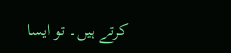کرتے ہیں۔ تو ایسا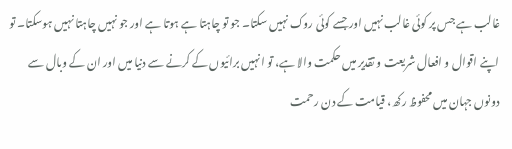غالب ہے جس پر کوئی غالب نہیں اور جسے کوئی روک نہیں سکتا۔ جو تو چاہتا ہے ہوتا ہے اور جو نہیں چاہتا نہیں ہوسکتا۔ تو اپنے اقوال و افعال شریعت و تقدیر میں حکمت والا ہے، تو انہیں برائیوں کے کرنے سے دنیا میں اور ان کے وبال سے دونوں جہان میں محفوظ رکھ، قیامت کے دن رحمت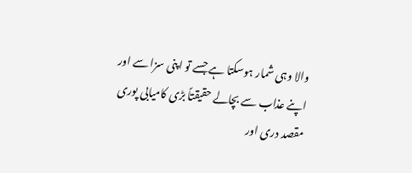والا وہی شمار ہوسکتا ہے جسے تو اپنی سزا سے اور اپنے عذاب سے بچالے حقیقتاً بڑی کامیابی پوری مقصد دری اور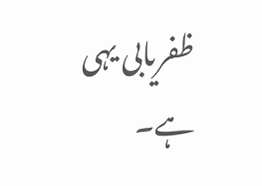ظفریابی یہی ہے۔